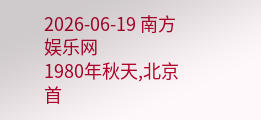2026-06-19 南方娱乐网
1980年秋天,北京首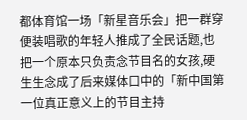都体育馆一场「新星音乐会」把一群穿便装唱歌的年轻人推成了全民话题,也把一个原本只负责念节目名的女孩,硬生生念成了后来媒体口中的「新中国第一位真正意义上的节目主持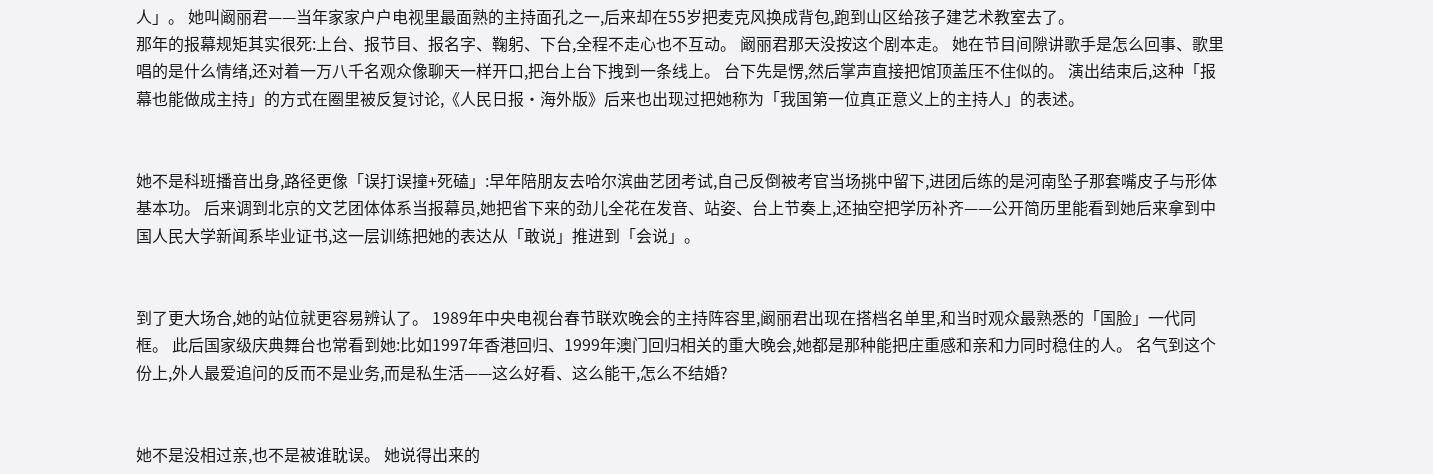人」。 她叫阚丽君——当年家家户户电视里最面熟的主持面孔之一,后来却在55岁把麦克风换成背包,跑到山区给孩子建艺术教室去了。
那年的报幕规矩其实很死:上台、报节目、报名字、鞠躬、下台,全程不走心也不互动。 阚丽君那天没按这个剧本走。 她在节目间隙讲歌手是怎么回事、歌里唱的是什么情绪,还对着一万八千名观众像聊天一样开口,把台上台下拽到一条线上。 台下先是愣,然后掌声直接把馆顶盖压不住似的。 演出结束后,这种「报幕也能做成主持」的方式在圈里被反复讨论,《人民日报·海外版》后来也出现过把她称为「我国第一位真正意义上的主持人」的表述。


她不是科班播音出身,路径更像「误打误撞+死磕」:早年陪朋友去哈尔滨曲艺团考试,自己反倒被考官当场挑中留下,进团后练的是河南坠子那套嘴皮子与形体基本功。 后来调到北京的文艺团体体系当报幕员,她把省下来的劲儿全花在发音、站姿、台上节奏上,还抽空把学历补齐——公开简历里能看到她后来拿到中国人民大学新闻系毕业证书,这一层训练把她的表达从「敢说」推进到「会说」。


到了更大场合,她的站位就更容易辨认了。 1989年中央电视台春节联欢晚会的主持阵容里,阚丽君出现在搭档名单里,和当时观众最熟悉的「国脸」一代同框。 此后国家级庆典舞台也常看到她:比如1997年香港回归、1999年澳门回归相关的重大晚会,她都是那种能把庄重感和亲和力同时稳住的人。 名气到这个份上,外人最爱追问的反而不是业务,而是私生活——这么好看、这么能干,怎么不结婚?


她不是没相过亲,也不是被谁耽误。 她说得出来的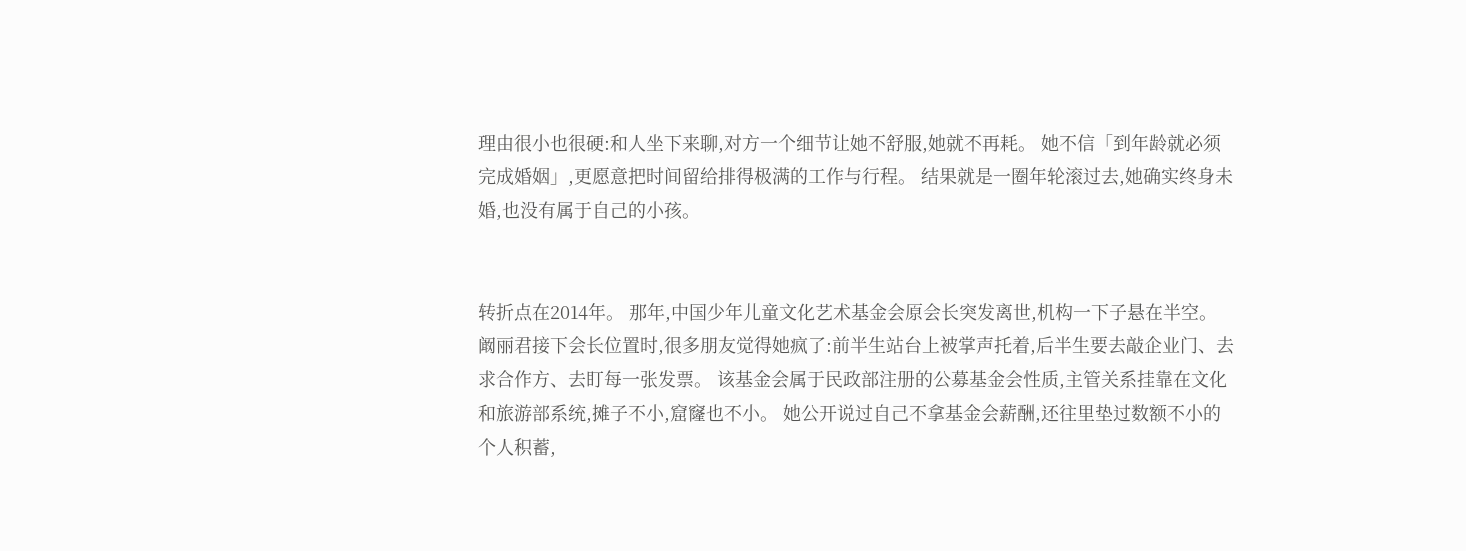理由很小也很硬:和人坐下来聊,对方一个细节让她不舒服,她就不再耗。 她不信「到年龄就必须完成婚姻」,更愿意把时间留给排得极满的工作与行程。 结果就是一圈年轮滚过去,她确实终身未婚,也没有属于自己的小孩。


转折点在2014年。 那年,中国少年儿童文化艺术基金会原会长突发离世,机构一下子悬在半空。 阚丽君接下会长位置时,很多朋友觉得她疯了:前半生站台上被掌声托着,后半生要去敲企业门、去求合作方、去盯每一张发票。 该基金会属于民政部注册的公募基金会性质,主管关系挂靠在文化和旅游部系统,摊子不小,窟窿也不小。 她公开说过自己不拿基金会薪酬,还往里垫过数额不小的个人积蓄,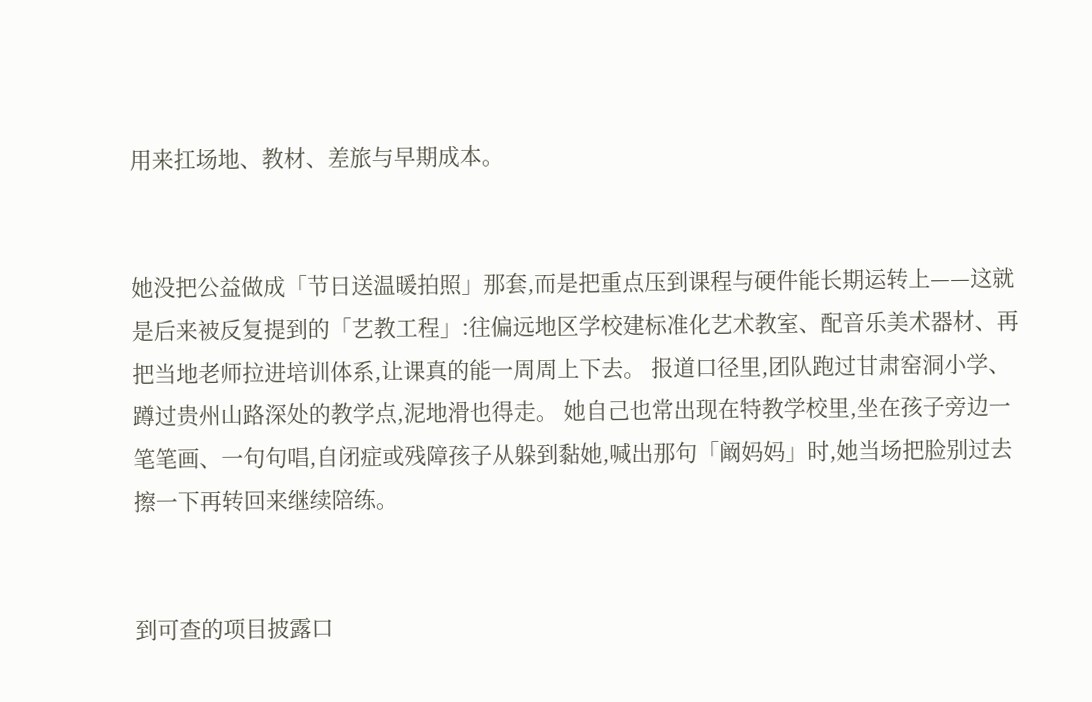用来扛场地、教材、差旅与早期成本。


她没把公益做成「节日送温暖拍照」那套,而是把重点压到课程与硬件能长期运转上——这就是后来被反复提到的「艺教工程」:往偏远地区学校建标准化艺术教室、配音乐美术器材、再把当地老师拉进培训体系,让课真的能一周周上下去。 报道口径里,团队跑过甘肃窑洞小学、蹲过贵州山路深处的教学点,泥地滑也得走。 她自己也常出现在特教学校里,坐在孩子旁边一笔笔画、一句句唱,自闭症或残障孩子从躲到黏她,喊出那句「阚妈妈」时,她当场把脸别过去擦一下再转回来继续陪练。


到可查的项目披露口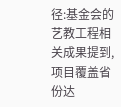径:基金会的艺教工程相关成果提到,项目覆盖省份达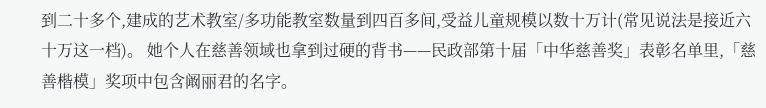到二十多个,建成的艺术教室/多功能教室数量到四百多间,受益儿童规模以数十万计(常见说法是接近六十万这一档)。 她个人在慈善领域也拿到过硬的背书——民政部第十届「中华慈善奖」表彰名单里,「慈善楷模」奖项中包含阚丽君的名字。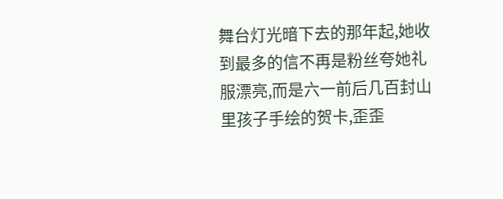舞台灯光暗下去的那年起,她收到最多的信不再是粉丝夸她礼服漂亮,而是六一前后几百封山里孩子手绘的贺卡,歪歪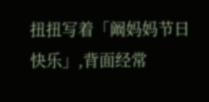扭扭写着「阚妈妈节日快乐」,背面经常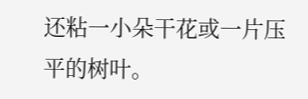还粘一小朵干花或一片压平的树叶。